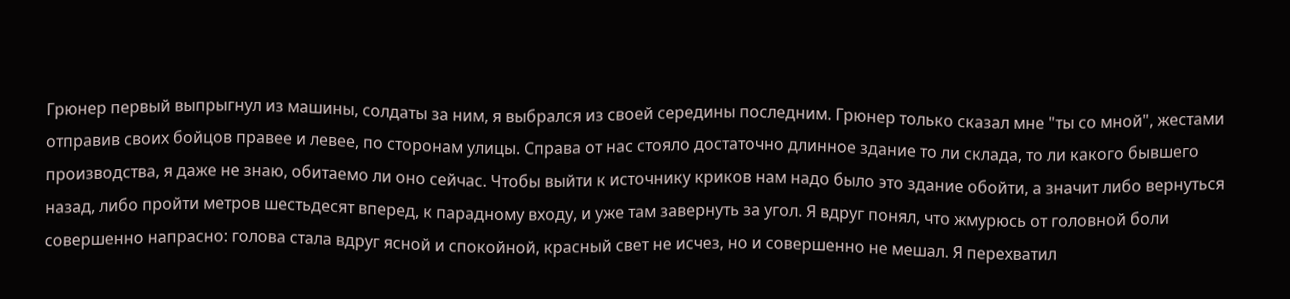Грюнер первый выпрыгнул из машины, солдаты за ним, я выбрался из своей середины последним. Грюнер только сказал мне "ты со мной", жестами отправив своих бойцов правее и левее, по сторонам улицы. Справа от нас стояло достаточно длинное здание то ли склада, то ли какого бывшего производства, я даже не знаю, обитаемо ли оно сейчас. Чтобы выйти к источнику криков нам надо было это здание обойти, а значит либо вернуться назад, либо пройти метров шестьдесят вперед, к парадному входу, и уже там завернуть за угол. Я вдруг понял, что жмурюсь от головной боли совершенно напрасно: голова стала вдруг ясной и спокойной, красный свет не исчез, но и совершенно не мешал. Я перехватил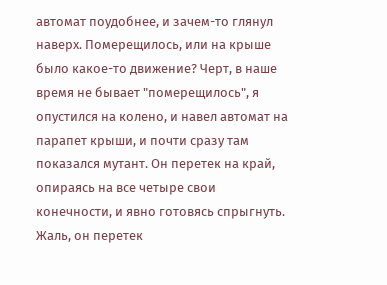автомат поудобнее, и зачем-то глянул наверх. Померещилось, или на крыше было какое-то движение? Черт, в наше время не бывает "померещилось", я опустился на колено, и навел автомат на парапет крыши, и почти сразу там показался мутант. Он перетек на край, опираясь на все четыре свои конечности, и явно готовясь спрыгнуть. Жаль, он перетек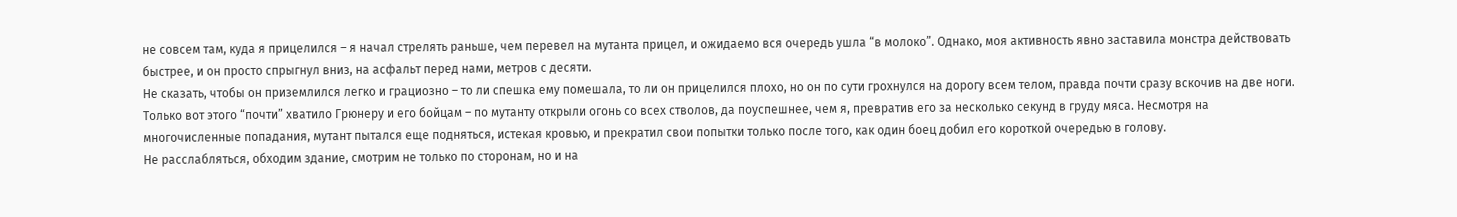не совсем там, куда я прицелился – я начал стрелять раньше, чем перевел на мутанта прицел, и ожидаемо вся очередь ушла “в молоко”. Однако, моя активность явно заставила монстра действовать быстрее, и он просто спрыгнул вниз, на асфальт перед нами, метров с десяти.
Не сказать, чтобы он приземлился легко и грациозно – то ли спешка ему помешала, то ли он прицелился плохо, но он по сути грохнулся на дорогу всем телом, правда почти сразу вскочив на две ноги. Только вот этого “почти” хватило Грюнеру и его бойцам – по мутанту открыли огонь со всех стволов, да поуспешнее, чем я, превратив его за несколько секунд в груду мяса. Несмотря на многочисленные попадания, мутант пытался еще подняться, истекая кровью, и прекратил свои попытки только после того, как один боец добил его короткой очередью в голову.
Не расслабляться, обходим здание, смотрим не только по сторонам, но и на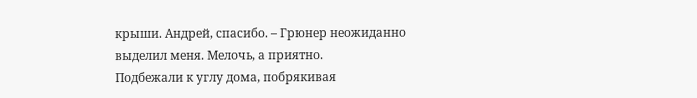крыши. Андрей, спасибо. – Грюнер неожиданно выделил меня. Мелочь, а приятно.
Подбежали к углу дома, побрякивая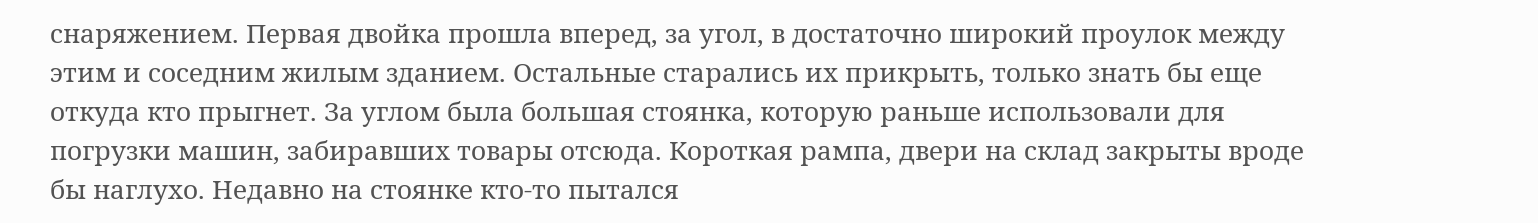снаряжением. Первая двойка прошла вперед, за угол, в достаточно широкий проулок между этим и соседним жилым зданием. Остальные старались их прикрыть, только знать бы еще откуда кто прыгнет. За углом была большая стоянка, которую раньше использовали для погрузки машин, забиравших товары отсюда. Короткая рампа, двери на склад закрыты вроде бы наглухо. Недавно на стоянке кто-то пытался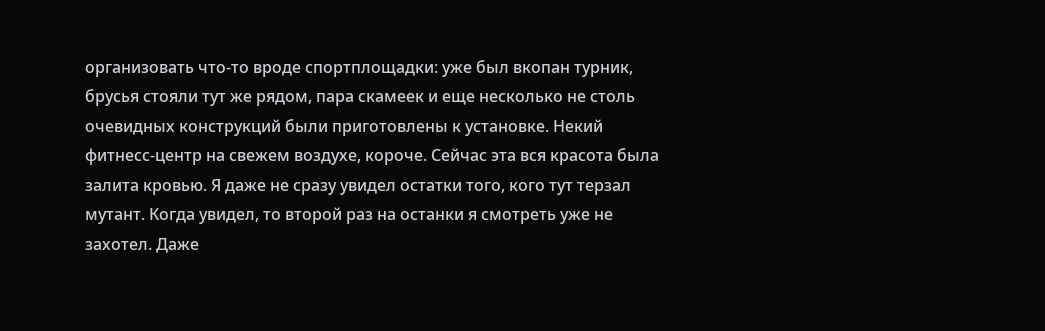организовать что-то вроде спортплощадки: уже был вкопан турник, брусья стояли тут же рядом, пара скамеек и еще несколько не столь очевидных конструкций были приготовлены к установке. Некий фитнесс-центр на свежем воздухе, короче. Сейчас эта вся красота была залита кровью. Я даже не сразу увидел остатки того, кого тут терзал мутант. Когда увидел, то второй раз на останки я смотреть уже не захотел. Даже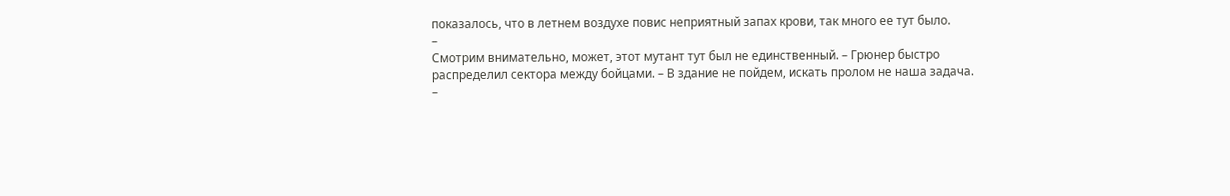показалось, что в летнем воздухе повис неприятный запах крови, так много ее тут было.
–
Смотрим внимательно, может, этот мутант тут был не единственный. – Грюнер быстро распределил сектора между бойцами. – В здание не пойдем, искать пролом не наша задача.
–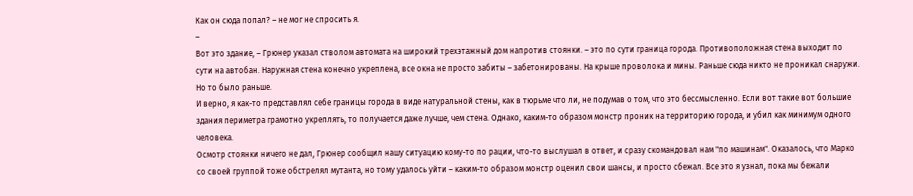Как он сюда попал? – не мог не спросить я.
–
Вот это здание, – Грюнер указал стволом автомата на широкий трехэтажный дом напротив стоянки. – это по сути граница города. Противоположная стена выходит по сути на автобан. Наружная стена конечно укреплена, все окна не просто забиты – забетонированы. На крыше проволока и мины. Раньше сюда никто не проникал снаружи. Но то было раньше.
И верно, я как-то представлял себе границы города в виде натуральной стены, как в тюрьме что ли, не подумав о том, что это бессмысленно. Если вот такие вот большие здания периметра грамотно укреплять, то получается даже лучше, чем стена. Однако, каким-то образом монстр проник на территорию города, и убил как минимум одного человека.
Осмотр стоянки ничего не дал, Грюнер сообщил нашу ситуацию кому-то по рации, что-то выслушал в ответ, и сразу скомандовал нам "по машинам". Оказалось, что Марко со своей группой тоже обстрелял мутанта, но тому удалось уйти – каким-то образом монстр оценил свои шансы, и просто сбежал. Все это я узнал, пока мы бежали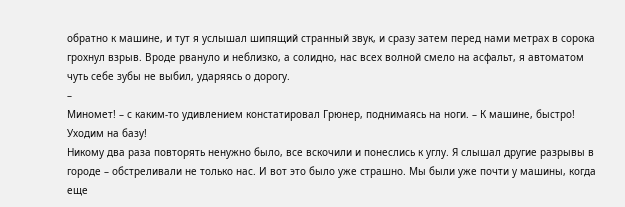обратно к машине, и тут я услышал шипящий странный звук, и сразу затем перед нами метрах в сорока грохнул взрыв. Вроде рвануло и неблизко, а солидно, нас всех волной смело на асфальт, я автоматом чуть себе зубы не выбил, ударяясь о дорогу.
–
Миномет! – с каким-то удивлением констатировал Грюнер, поднимаясь на ноги. – К машине, быстро! Уходим на базу!
Никому два раза повторять ненужно было, все вскочили и понеслись к углу. Я слышал другие разрывы в городе – обстреливали не только нас. И вот это было уже страшно. Мы были уже почти у машины, когда еще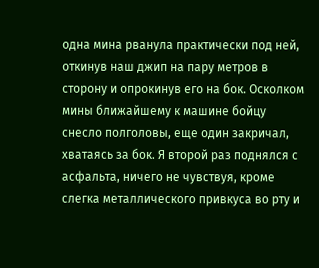одна мина рванула практически под ней, откинув наш джип на пару метров в сторону и опрокинув его на бок. Осколком мины ближайшему к машине бойцу снесло полголовы, еще один закричал, хватаясь за бок. Я второй раз поднялся с асфальта, ничего не чувствуя, кроме слегка металлического привкуса во рту и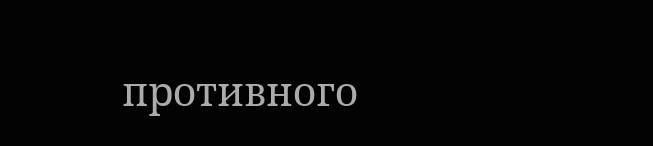противного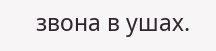звона в ушах.